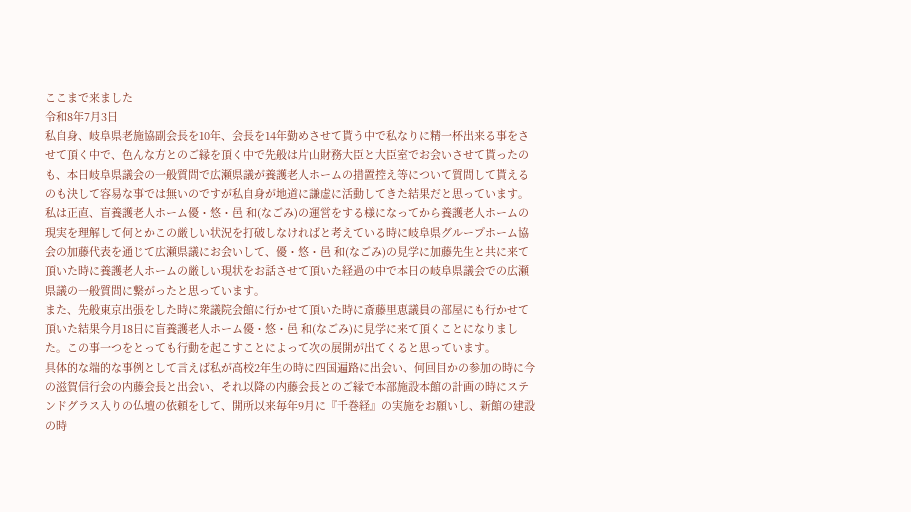ここまで来ました
令和8年7月3日
私自身、岐阜県老施協副会長を10年、会長を14年勤めさせて貰う中で私なりに精一杯出来る事をさせて頂く中で、色んな方とのご縁を頂く中で先般は片山財務大臣と大臣室でお会いさせて貰ったのも、本日岐阜県議会の一般質問で広瀬県議が養護老人ホームの措置控え等について質問して貰えるのも決して容易な事では無いのですが私自身が地道に謙虚に活動してきた結果だと思っています。
私は正直、盲養護老人ホーム優・悠・邑 和(なごみ)の運営をする様になってから養護老人ホームの現実を理解して何とかこの厳しい状況を打破しなければと考えている時に岐阜県グループホーム協会の加藤代表を通じて広瀬県議にお会いして、優・悠・邑 和(なごみ)の見学に加藤先生と共に来て頂いた時に養護老人ホームの厳しい現状をお話させて頂いた経過の中で本日の岐阜県議会での広瀬県議の一般質問に繋がったと思っています。
また、先般東京出張をした時に衆議院会館に行かせて頂いた時に斎藤里恵議員の部屋にも行かせて頂いた結果今月18日に盲養護老人ホーム優・悠・邑 和(なごみ)に見学に来て頂くことになりました。この事一つをとっても行動を起こすことによって次の展開が出てくると思っています。
具体的な端的な事例として言えば私が高校2年生の時に四国遍路に出会い、何回目かの参加の時に今の滋賀信行会の内藤会長と出会い、それ以降の内藤会長とのご縁で本部施設本館の計画の時にステンドグラス入りの仏壇の依頼をして、開所以来毎年9月に『千巻経』の実施をお願いし、新館の建設の時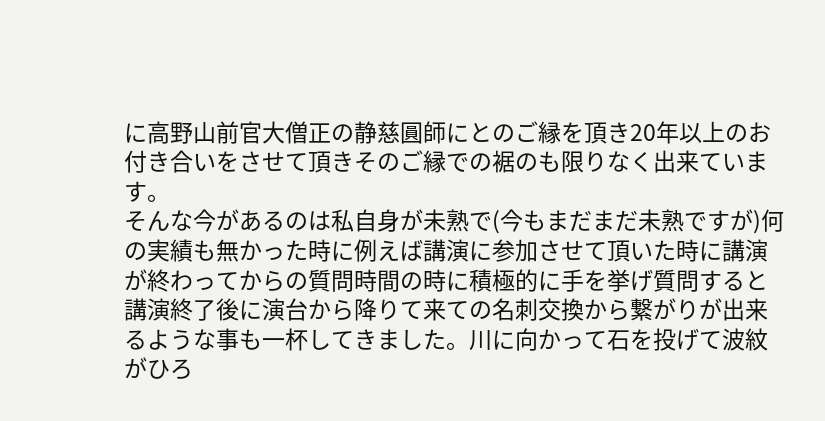に高野山前官大僧正の静慈圓師にとのご縁を頂き20年以上のお付き合いをさせて頂きそのご縁での裾のも限りなく出来ています。
そんな今があるのは私自身が未熟で(今もまだまだ未熟ですが)何の実績も無かった時に例えば講演に参加させて頂いた時に講演が終わってからの質問時間の時に積極的に手を挙げ質問すると講演終了後に演台から降りて来ての名刺交換から繋がりが出来るような事も一杯してきました。川に向かって石を投げて波紋がひろ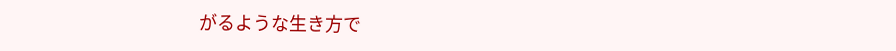がるような生き方で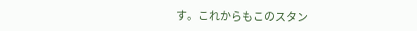す。これからもこのスタン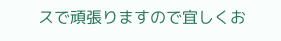スで頑張りますので宜しくお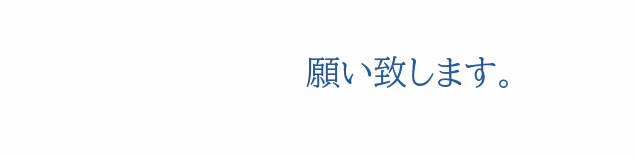願い致します。